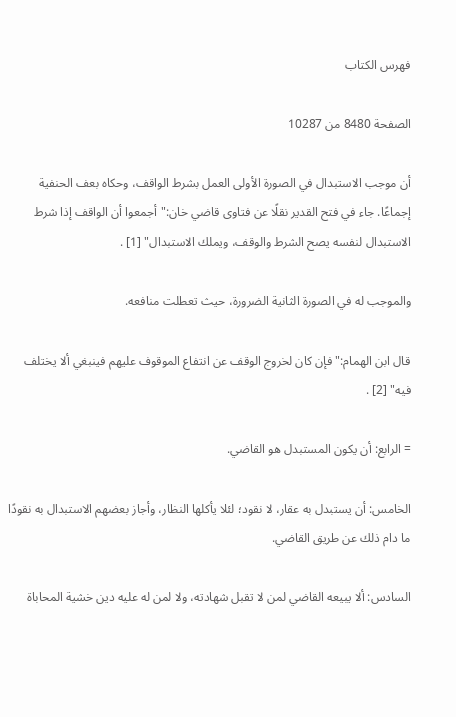فهرس الكتاب

الصفحة 8480 من 10287

أن موجب الاستبدال في الصورة الأولى العمل بشرط الواقف، وحكاه بعف الحنفية إجماعًا. جاء في فتح القدير نقلًا عن فتاوى قاضي خان:"أجمعوا أن الواقف إذا شرط الاستبدال لنفسه يصح الشرط والوقف، ويملك الاستبدال" [1] .

والموجب له في الصورة الثانية الضرورة، حيث تعطلت منافعه.

قال ابن الهمام:"فإن كان لخروج الوقف عن انتفاع الموقوف عليهم فينبغي ألا يختلف فيه" [2] .

= الرابع: أن يكون المستبدل هو القاضي.

الخامس: أن يستبدل به عقار، لا نقود؛ لئلا يأكلها النظار، وأجاز بعضهم الاستبدال به نقودًا ما دام ذلك عن طريق القاضي.

السادس: ألا يبيعه القاضي لمن لا تقبل شهادته، ولا لمن له عليه دين خشية المحاباة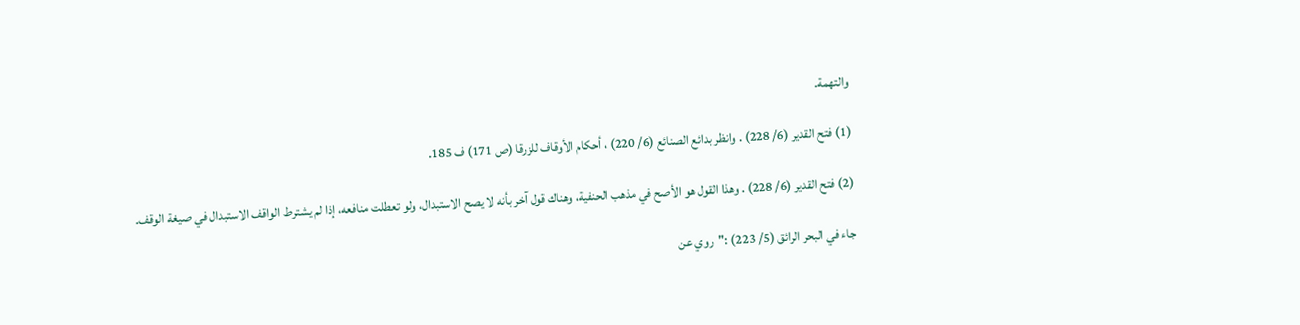والتهمة.

(1) فتح القدير (6/ 228) . وانظر بدائع الصنائع (6/ 220) ، أحكام الأوقاف للزرقا (ص 171) ف 185.

(2) فتح القدير (6/ 228) . وهذا القول هو الأصح في مذهب الحنفية، وهناك قول آخر بأنه لا يصح الاستبدال، ولو تعطلت منافعه، إذا لم يشترط الواقف الاستبدال في صيغة الوقف.

جاء في البحر الرائق (5/ 223) :"روي عن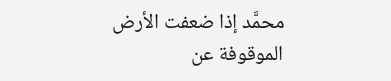محمَّد إذا ضعفت الأرض الموقوفة عن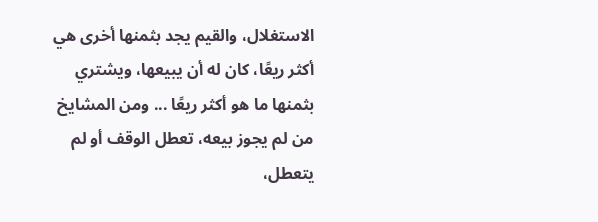الاستغلال، والقيم يجد بثمنها أخرى هي أكثر ريعًا، كان له أن يبيعها، ويشتري بثمنها ما هو أكثر ريعًا ... ومن المشايخ من لم يجوز بيعه، تعطل الوقف أو لم يتعطل،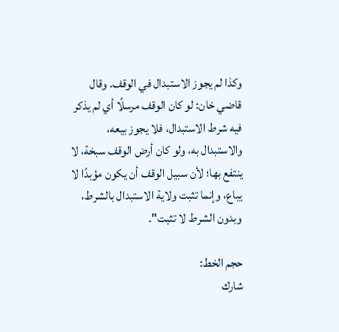وكذا لم يجوز الاستبدال في الوقف. وقال قاضي خان: لو كان الوقف مرسلًا أي لم يذكر فيه شرط الاستبدال، فلا يجوز بيعه، والاستبدال به، ولو كان أرض الوقف سبخة، لا ينتفع بها؛ لأن سبيل الوقف أن يكون مؤبدًا لا يباع، وإنما تثبت ولاية الاستبدال بالشرط، وبدون الشرط لا تثبت".

حجم الخط:
شارك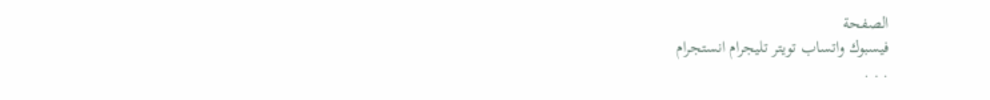الصفحة
فيسبوك واتساب تويتر تليجرام انستجرام
. . .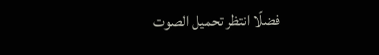فضلًا انتظر تحميل الصوت